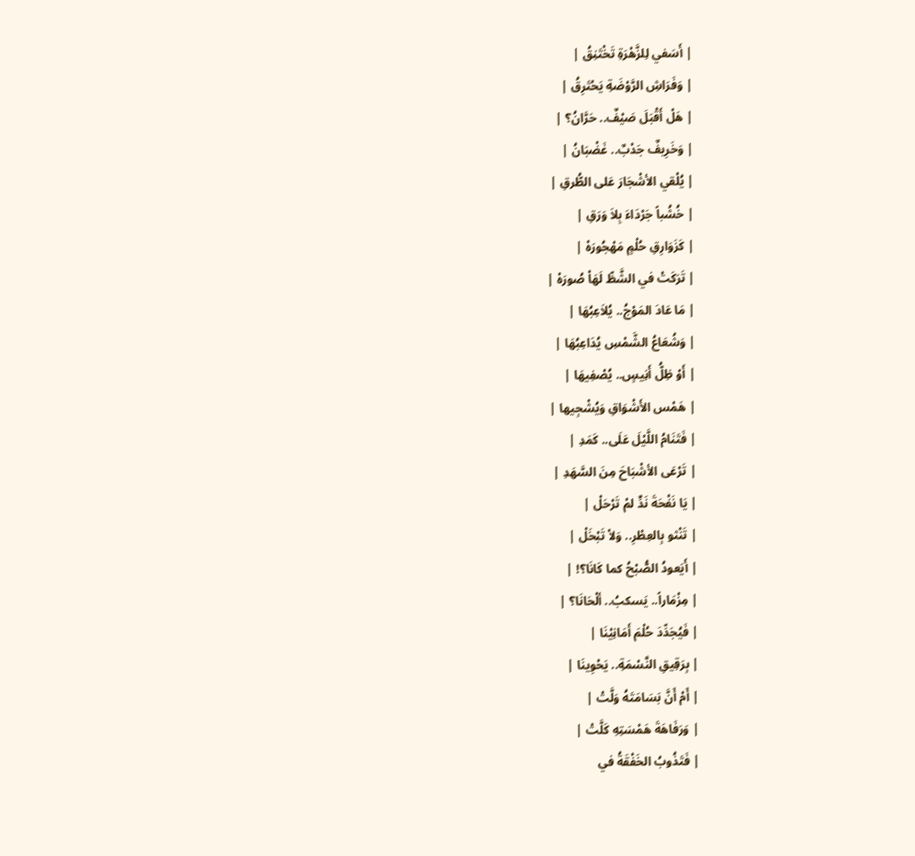| أَسَفي لِلزَّهْرَةِ تَخْتَنِقُ |
| وَفَرَاشِ الرَّوْضَةِ يَحْتَرِقُ |
| هَلْ أَقْبَلَ صَيْفٌ.. حَرَّانُ؟ |
| وَخَرِيفٌ جَدْبٌ.. غَضْبَانُ |
| يُلْقي الأشْجَارَ عَلى الطُّرقِ |
| خُشُباً جَرْدَاءَ بِلاَ وَرَقِ |
| كَزَوَارِقِ حُلْمٍ مَهْجُورَهْ |
| تَرَكَتْ في الشَّطِّ لَهَاْ صُورَهْ |
| مَا عَادَ المَوْجُ.. يُلاَعِبُهَا |
| وَشُعَاعُ الشَّمْسِ يُدَاعِبُهَا |
| أَوْ ظِلُّ أَنِيسٍ.. يُصْفِيهَا |
| هَمْس الأَشْوَاقِ وَيُشْجِيها |
| فَتَنَامُ اللَّيْلَ عَلَى.. كَمَدِ |
| تَرْعَى الأشْبَاحَ مِنَ السَّهَدِ |
| يَا نَفْحَةَ نَدٍّ لمْ تَرْحَلْ |
| تَنْثو بِالعِطْرِ.. وَلاْ تَبْخَلْ |
| أَيَعودُ الصُّبْحُ كما كَانَا؟! |
| مِزْمَاراً.. يَسكبُ.. ألْحَانَا؟ |
| فَيُجَدِّدَ حُلْمَ أَمَانِيْنَا |
| بِرَقِيقِ النَّسْمَةِ.. يَحْوِينَا |
| أَمْ أَنَّ بَسَامَتَهُ وَلَّتْ |
| وَرَفَاهَةَ هَمْسَتِهِ كَلَّتْ |
| فَتَذُوبُ الخَفْقَةُ في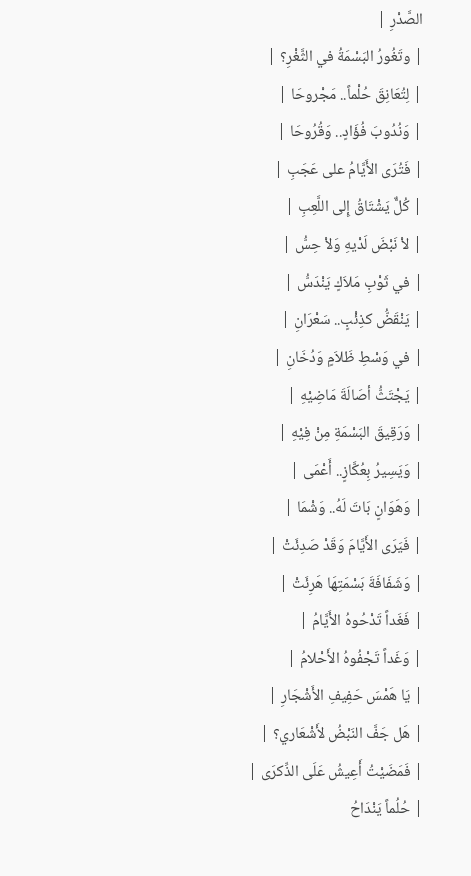الصَّدْرِ |
| وتَغُورُ البَسْمَةُ في الثَّغْرِ؟ |
| لِتُعَانِقَ حُلْماً.. مَجْروحَا |
| وَنُدُوبَ فُؤَادٍ.. وَقُرُوحَا |
| فَتُرَى الأَيَّامُ على عَجَبِ |
| كُلٌّ يَشْتَاقُ إِلى اللَّعِبِ |
| لاْ نَبْضَ لَدْيهِ وَلاْ حِسُّ |
| في ثَوْبِ مَلاَكٍ يَنْدَسُّ |
| يَنْقَضُّ كذِئْبٍ.. سَعْرَانِ |
| في وَسْطِ ظَلاَمٍ وَدُخَانِ |
| يَجْتَثُّ أصَالَةَ مَاضِيْهِ |
| وَرَقِيقَ البَسْمَةِ مِنْ فِيْهِ |
| وَيَسِيرُ بِعُكَّازٍ.. أَعْمَى |
| وَهَوَانٍ بَاتَ لَهُ.. وَشْمَا |
| فَيَرَى الأَيَّامَ وَقَدْ صَدِئَتْ |
| وَشَفَافَةَ بَسْمَتِهَا هَرِئَتْ |
| فَغَداً تَدْحُوهُ الأَيَّامُ |
| وَغَداً تَجْفُوهُ الأَحْلامُ |
| يَا هَمْسَ حَفِيفِ الأَشْجَارِ |
| هَل جَفَّ النَبْضُ لأَشْعَاري؟ |
| فَمَضَيْتُ أَعِيشُ عَلَى الذِّكرَى |
| حُلُماً يَنْدَاحُ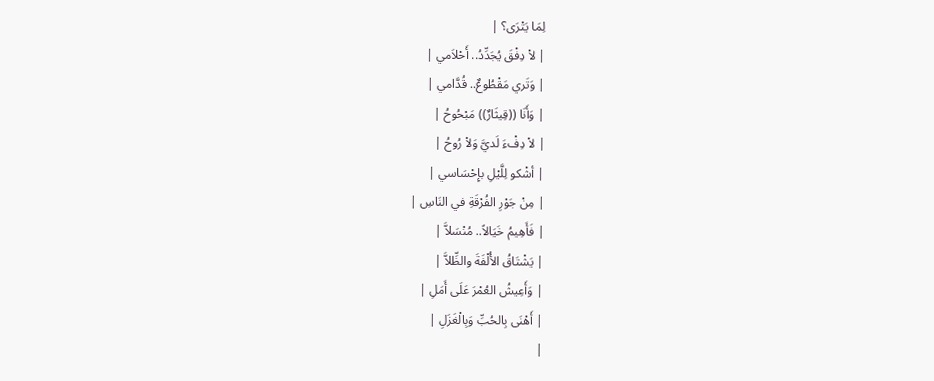لِمَا يَتْرَى؟ |
| لاْ دِفْقَ يُجَدِّدُ.. أَحْلاَمي |
| وَتَري مَقْطُوعٌ.. قُدَّامي |
| وَأَنَا ((قِيثَارٌ)) مَبْحُوحُ |
| لاْ دِفْءَ لَديَّ وَلاْ رُوحُ |
| أشْكو لِلَّيْلِ بإِحْسَاسي |
| مِنْ جَوْرِ الفُرْقَةِ في النَاسِ |
| فَأَهِيمُ خَيَالاً.. مُنْسَلاَّ |
| يَشْتَاقُ الأُلْفَةَ والظِّلاَّ |
| وَأَعِيشُ العُمْرَ عَلَى أَمَلِ |
| أَهْنَى بِالحُبِّ وَبِالْغَزَلِ |
|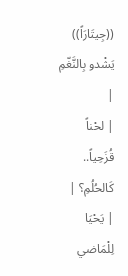((جِيتَارَاً)) يَشْدو بِالنَّغّمِ |
| لحْناً قُزَحِياً.. كَالحُلُمِ؟ |
| يَحْيَا لِلْمَاضي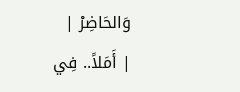وَالحَاضِرْ |
| أَمَلاً.. فِي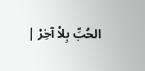الحُبِّ بِلاْ آخِرْ |